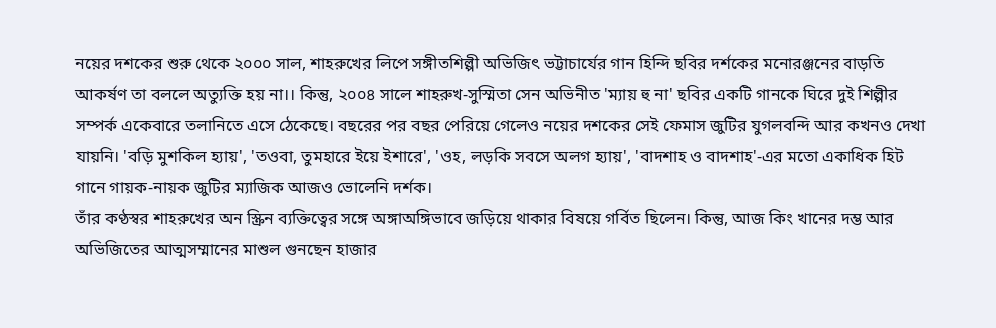নয়ের দশকের শুরু থেকে ২০০০ সাল, শাহরুখের লিপে সঙ্গীতশিল্পী অভিজিৎ ভট্টাচার্যের গান হিন্দি ছবির দর্শকের মনোরঞ্জনের বাড়তি আকর্ষণ তা বললে অত্যুক্তি হয় না।। কিন্তু, ২০০৪ সালে শাহরুখ-সুস্মিতা সেন অভিনীত 'ম্যায় হু না' ছবির একটি গানকে ঘিরে দুই শিল্পীর সম্পর্ক একেবারে তলানিতে এসে ঠেকেছে। বছরের পর বছর পেরিয়ে গেলেও নয়ের দশকের সেই ফেমাস জুটির যুগলবন্দি আর কখনও দেখা যায়নি। 'বড়ি মুশকিল হ্যায়', 'তওবা, তুমহারে ইয়ে ইশারে', 'ওহ, লড়কি সবসে অলগ হ্যায়', 'বাদশাহ ও বাদশাহ'-এর মতো একাধিক হিট গানে গায়ক-নায়ক জুটির ম্যাজিক আজও ভোলেনি দর্শক।
তাঁর কণ্ঠস্বর শাহরুখের অন স্ক্রিন ব্যক্তিত্বের সঙ্গে অঙ্গাঅঙ্গিভাবে জড়িয়ে থাকার বিষয়ে গর্বিত ছিলেন। কিন্তু, আজ কিং খানের দম্ভ আর অভিজিতের আত্মসম্মানের মাশুল গুনছেন হাজার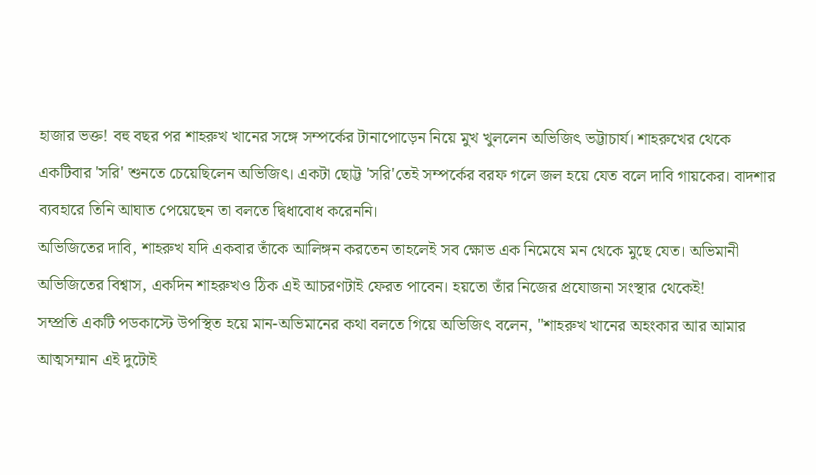হাজার ভক্ত! বহু বছর পর শাহরুখ খানের সঙ্গে সম্পর্কের টানাপোড়েন নিয়ে মুখ খুললেন অভিজিৎ ভট্টাচার্য। শাহরুখের থেকে একটিবার 'সরি' শুনতে চেয়েছিলেন অভিজিৎ। একটা ছোট্ট 'সরি'তেই সম্পর্কের বরফ গলে জল হয়ে যেত বলে দাবি গায়কের। বাদশার ব্যবহারে তিনি আঘাত পেয়েছেন তা বলতে দ্বিধাবোধ করেননি।
অভিজিতের দাবি, শাহরুখ যদি একবার তাঁকে আলিঙ্গন করতেন তাহলেই সব ক্ষোভ এক নিমেষে মন থেকে মুছে যেত। অভিমানী অভিজিতের বিশ্বাস, একদিন শাহরুখও ঠিক এই আচরণটাই ফেরত পাবেন। হয়তো তাঁর নিজের প্রযোজনা সংস্থার থেকেই!
সম্প্রতি একটি পডকাস্টে উপস্থিত হয়ে মান-অভিমানের কথা বলতে গিয়ে অভিজিৎ বলেন, "শাহরুখ খানের অহংকার আর আমার আত্মসম্মান এই দুটোই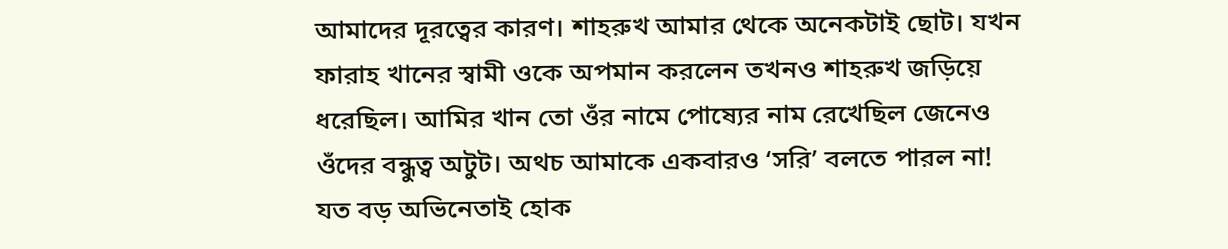আমাদের দূরত্বের কারণ। শাহরুখ আমার থেকে অনেকটাই ছোট। যখন ফারাহ খানের স্বামী ওকে অপমান করলেন তখনও শাহরুখ জড়িয়ে ধরেছিল। আমির খান তো ওঁর নামে পোষ্যের নাম রেখেছিল জেনেও ওঁদের বন্ধুত্ব অটুট। অথচ আমাকে একবারও ‘সরি’ বলতে পারল না! যত বড় অভিনেতাই হোক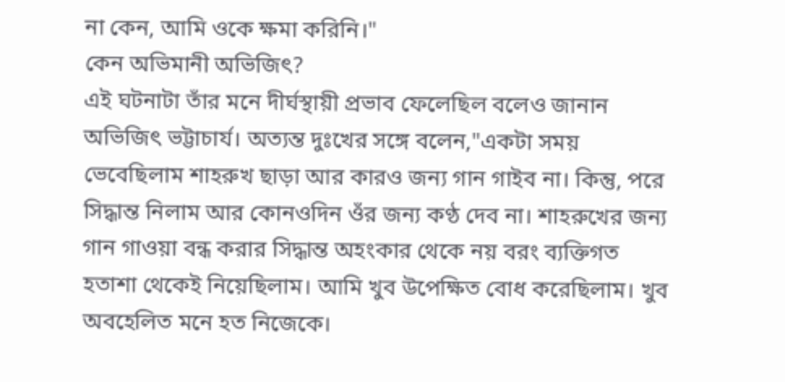না কেন, আমি ওকে ক্ষমা করিনি।"
কেন অভিমানী অভিজিৎ?
এই ঘটনাটা তাঁর মনে দীর্ঘস্থায়ী প্রভাব ফেলেছিল বলেও জানান অভিজিৎ ভট্টাচার্য। অত্যন্ত দুঃখের সঙ্গে বলেন,"একটা সময় ভেবেছিলাম শাহরুখ ছাড়া আর কারও জন্য গান গাইব না। কিন্তু, পরে সিদ্ধান্ত নিলাম আর কোনওদিন ওঁর জন্য কণ্ঠ দেব না। শাহরুখের জন্য গান গাওয়া বন্ধ করার সিদ্ধান্ত অহংকার থেকে নয় বরং ব্যক্তিগত হতাশা থেকেই নিয়েছিলাম। আমি খুব উপেক্ষিত বোধ করেছিলাম। খুব অবহেলিত মনে হত নিজেকে।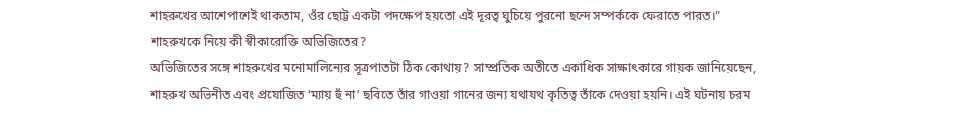শাহরুখের আশেপাশেই থাকতাম, ওঁর ছোট্ট একটা পদক্ষেপ হয়তো এই দূরত্ব ঘুচিয়ে পুরনো ছন্দে সম্পর্ককে ফেরাতে পারত।"
শাহরুখকে নিয়ে কী স্বীকারোক্তি অভিজিতের?
অভিজিতের সঙ্গে শাহরুখের মনোমালিন্যের সূত্রপাতটা ঠিক কোথায়? সাম্প্রতিক অতীতে একাধিক সাক্ষাৎকারে গায়ক জানিয়েছেন, শাহরুখ অভিনীত এবং প্রযোজিত ‘ম্যায় হুঁ না’ ছবিতে তাঁর গাওয়া গানের জন্য যথাযথ কৃতিত্ব তাঁকে দেওয়া হয়নি। এই ঘটনায় চরম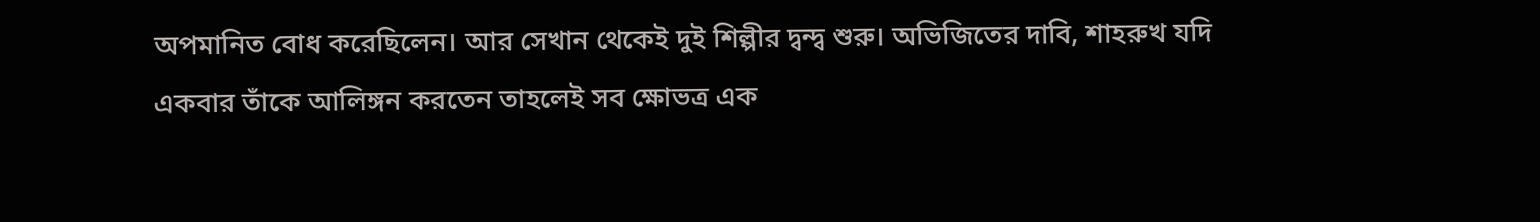অপমানিত বোধ করেছিলেন। আর সেখান থেকেই দুই শিল্পীর দ্বন্দ্ব শুরু। অভিজিতের দাবি, শাহরুখ যদি একবার তাঁকে আলিঙ্গন করতেন তাহলেই সব ক্ষোভত্র এক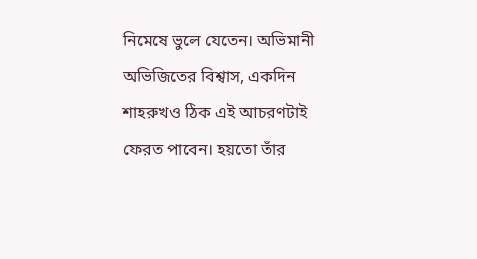নিমেষে ভুলে যেতেন। অভিমানী অভিজিতের বিশ্বাস, একদিন শাহরুখও ঠিক এই আচরণটাই ফেরত পাবেন। হয়তো তাঁর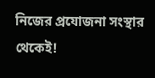নিজের প্রযোজনা সংস্থার থেকেই!